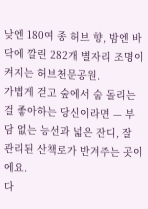낮엔 180여 종 허브 향, 밤엔 바닥에 깔린 282개 별자리 조명이 켜지는 허브천문공원.
가볍게 걷고 숲에서 숨 돌리는 걸 좋아하는 당신이라면 — 부담 없는 능선과 넓은 잔디, 잘 관리된 산책로가 반겨주는 곳이에요.
다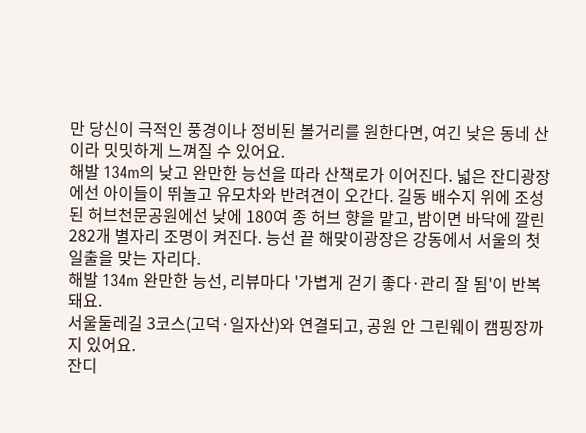만 당신이 극적인 풍경이나 정비된 볼거리를 원한다면, 여긴 낮은 동네 산이라 밋밋하게 느껴질 수 있어요.
해발 134m의 낮고 완만한 능선을 따라 산책로가 이어진다. 넓은 잔디광장에선 아이들이 뛰놀고 유모차와 반려견이 오간다. 길동 배수지 위에 조성된 허브천문공원에선 낮에 180여 종 허브 향을 맡고, 밤이면 바닥에 깔린 282개 별자리 조명이 켜진다. 능선 끝 해맞이광장은 강동에서 서울의 첫 일출을 맞는 자리다.
해발 134m 완만한 능선, 리뷰마다 '가볍게 걷기 좋다·관리 잘 됨'이 반복돼요.
서울둘레길 3코스(고덕·일자산)와 연결되고, 공원 안 그린웨이 캠핑장까지 있어요.
잔디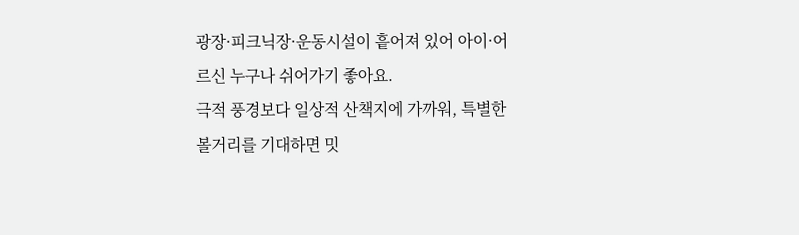광장·피크닉장·운동시설이 흩어져 있어 아이·어르신 누구나 쉬어가기 좋아요.
극적 풍경보다 일상적 산책지에 가까워, 특별한 볼거리를 기대하면 밋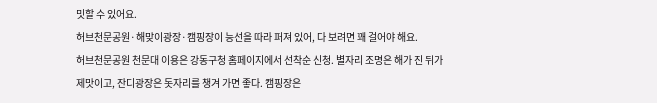밋할 수 있어요.
허브천문공원·해맞이광장·캠핑장이 능선을 따라 퍼져 있어, 다 보려면 꽤 걸어야 해요.
허브천문공원 천문대 이용은 강동구청 홈페이지에서 선착순 신청. 별자리 조명은 해가 진 뒤가 제맛이고, 잔디광장은 돗자리를 챙겨 가면 좋다. 캠핑장은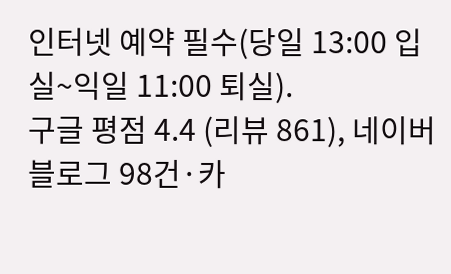인터넷 예약 필수(당일 13:00 입실~익일 11:00 퇴실).
구글 평점 4.4 (리뷰 861), 네이버 블로그 98건·카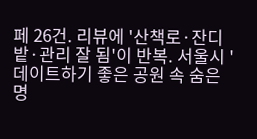페 26건. 리뷰에 '산책로·잔디밭·관리 잘 됨'이 반복. 서울시 '데이트하기 좋은 공원 속 숨은 명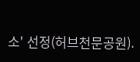소' 선정(허브천문공원).